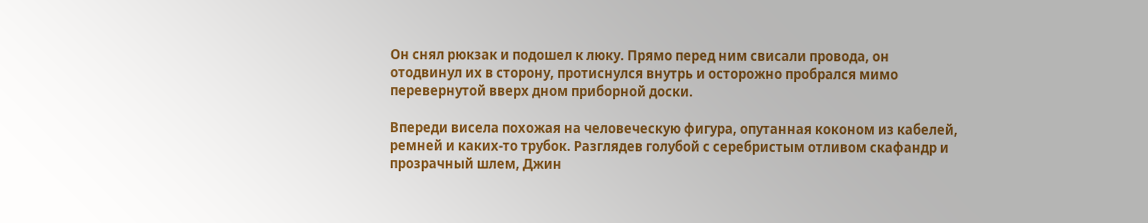Он снял рюкзак и подошел к люку. Прямо перед ним свисали провода, он отодвинул их в сторону, протиснулся внутрь и осторожно пробрался мимо перевернутой вверх дном приборной доски.

Впереди висела похожая на человеческую фигура, опутанная коконом из кабелей, ремней и каких-то трубок. Разглядев голубой с серебристым отливом скафандр и прозрачный шлем, Джин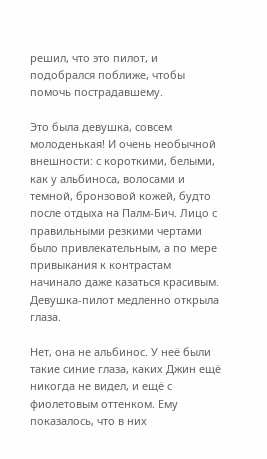решил, что это пилот, и подобрался поближе, чтобы помочь пострадавшему.

Это была девушка, совсем молоденькая! И очень необычной внешности: с короткими, белыми, как у альбиноса, волосами и темной, бронзовой кожей, будто после отдыха на Палм-Бич. Лицо с правильными резкими чертами было привлекательным, а по мере привыкания к контрастам начинало даже казаться красивым. Девушка-пилот медленно открыла глаза.

Нет, она не альбинос. У неё были такие синие глаза, каких Джин ещё никогда не видел, и ещё с фиолетовым оттенком. Ему показалось, что в них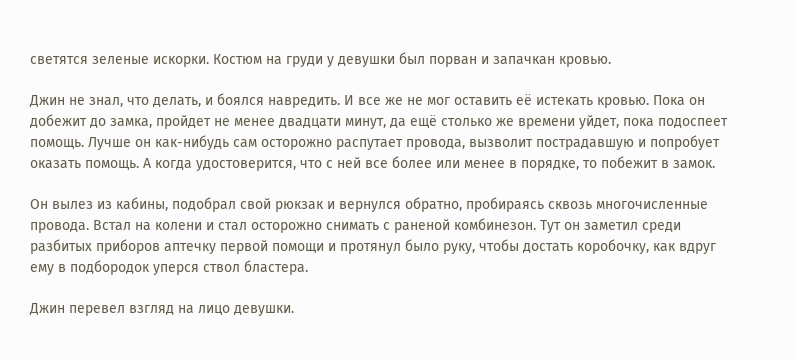светятся зеленые искорки. Костюм на груди у девушки был порван и запачкан кровью.

Джин не знал, что делать, и боялся навредить. И все же не мог оставить её истекать кровью. Пока он добежит до замка, пройдет не менее двадцати минут, да ещё столько же времени уйдет, пока подоспеет помощь. Лучше он как-нибудь сам осторожно распутает провода, вызволит пострадавшую и попробует оказать помощь. А когда удостоверится, что с ней все более или менее в порядке, то побежит в замок.

Он вылез из кабины, подобрал свой рюкзак и вернулся обратно, пробираясь сквозь многочисленные провода. Встал на колени и стал осторожно снимать с раненой комбинезон. Тут он заметил среди разбитых приборов аптечку первой помощи и протянул было руку, чтобы достать коробочку, как вдруг ему в подбородок уперся ствол бластера.

Джин перевел взгляд на лицо девушки.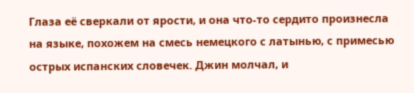Глаза её сверкали от ярости, и она что-то сердито произнесла на языке, похожем на смесь немецкого с латынью, с примесью острых испанских словечек. Джин молчал, и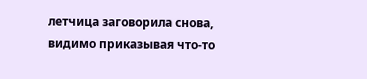летчица заговорила снова, видимо приказывая что-то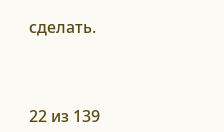сделать.



22 из 139